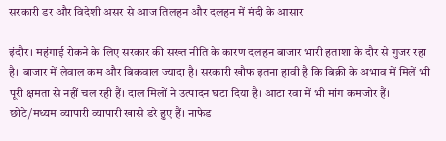सरकारी डर और विदेशी असर से आज तिलहन और दलहन में मंदी के आसार

इंदौर। महंगाई रोकने के लिए सरकार की सख्त नीति के कारण दलहन बाजार भारी हताशा के दौर से गुजर रहा है। बाजार में लेवाल कम और बिकवाल ज्यादा है। सरकारी खौफ इतना हावी है कि बिक्री के अभाव में मिलें भी पूरी क्षमता से नहीं चल रही हैं। दाल मिलों ने उत्पादन घटा दिया है। आटा रवा में भी मांग कमजोर हैं।
छोटे/मध्यम व्यापारी व्यापारी खासे डरे हुए हैं। नाफेड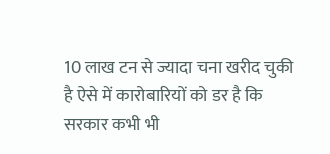10 लाख टन से ज्यादा चना खरीद चुकी है ऐसे में कारोबारियों को डर है कि सरकार कभी भी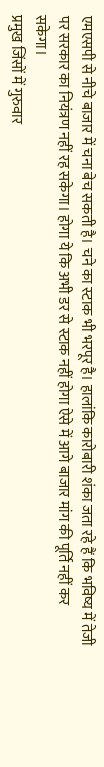एमएसपी से नीचे बाजार में चना बेच सकती है। चने का स्टाक भी भरपूर है। हालांकि कारोबारी शंका जता रहे हैं कि भविष्य में तेजी पर सरकार का नियंत्रण नहीं रह सकेगा। होगा ये कि अभी डर से स्टाक नहीं होगा ऐसे में आगे बाजार मांग की पूर्ति नहीं कर सकेगा।
प्रमुख जिंसों में गुरुवार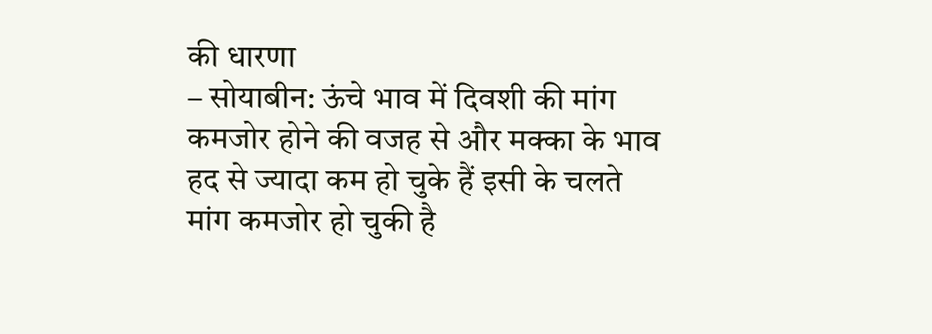की धारणा
– सोयाबीन: ऊंचे भाव में दिवशी की मांग कमजोर होने की वजह से और मक्का के भाव हद से ज्यादा कम हो चुके हैं इसी के चलते मांग कमजोर हो चुकी है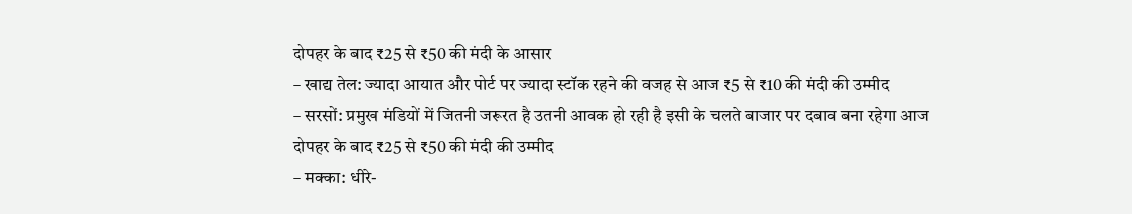दोपहर के बाद ₹25 से ₹50 की मंदी के आसार
– खाद्य तेल: ज्यादा आयात और पोर्ट पर ज्यादा स्टॉक रहने की वजह से आज ₹5 से ₹10 की मंदी की उम्मीद
– सरसों: प्रमुख मंडियों में जितनी जरूरत है उतनी आवक हो रही है इसी के चलते बाजार पर दबाव बना रहेगा आज दोपहर के बाद ₹25 से ₹50 की मंदी की उम्मीद
– मक्का: धीरे-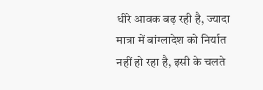धीरे आवक बढ़ रही है, ज्यादा मात्रा में बांग्लादेश को निर्यात नहीं हो रहा है, इसी के चलते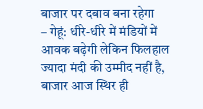बाजार पर दबाव बना रहेगा
– गेहूं: धीरे-धीरे में मंडियों में आवक बढ़ेगी लेकिन फिलहाल ज्यादा मंदी की उम्मीद नहीं है, बाजार आज स्थिर ही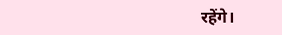रहेंगे।